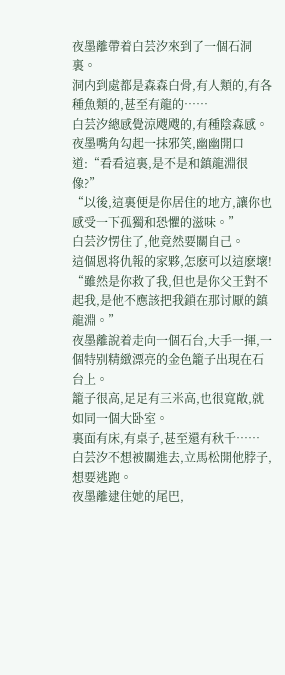夜墨離帶着白芸汐來到了一個石洞裏。
洞内到處都是森森白骨,有人類的,有各種魚類的,甚至有龍的……
白芸汐總感覺涼飕飕的,有種陰森感。
夜墨嘴角勾起一抹邪笑,幽幽開口道:“看看這裏,是不是和鎮龍淵很像?”
“以後,這裏便是你居住的地方,讓你也感受一下孤獨和恐懼的滋味。”
白芸汐愣住了,他竟然要關自己。
這個恩将仇報的家夥,怎麽可以這麽壞!
“雖然是你救了我,但也是你父王對不起我,是他不應該把我鎖在那讨厭的鎮龍淵。”
夜墨離說着走向一個石台,大手一揮,一個特别精緻漂亮的金色籠子出現在石台上。
籠子很高,足足有三米高,也很寬敞,就如同一個大卧室。
裏面有床,有桌子,甚至還有秋千……
白芸汐不想被關進去,立馬松開他脖子,想要逃跑。
夜墨離逮住她的尾巴,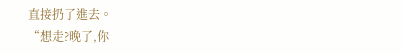直接扔了進去。
“想走?晚了,你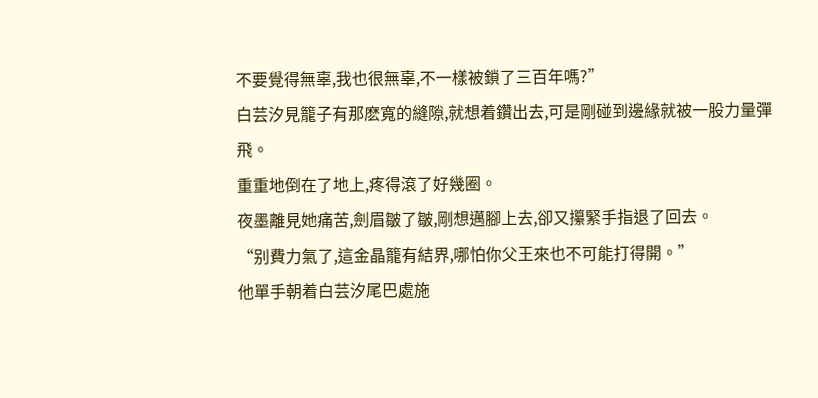不要覺得無辜,我也很無辜,不一樣被鎖了三百年嗎?”
白芸汐見籠子有那麽寬的縫隙,就想着鑽出去,可是剛碰到邊緣就被一股力量彈飛。
重重地倒在了地上,疼得滾了好幾圈。
夜墨離見她痛苦,劍眉皺了皺,剛想邁腳上去,卻又攥緊手指退了回去。
“别費力氣了,這金晶籠有結界,哪怕你父王來也不可能打得開。”
他單手朝着白芸汐尾巴處施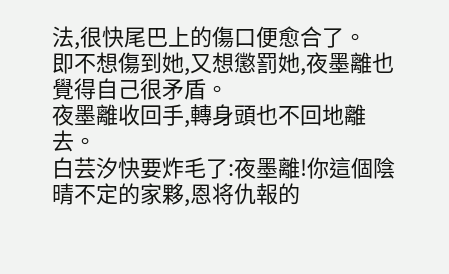法,很快尾巴上的傷口便愈合了。
即不想傷到她,又想懲罰她,夜墨離也覺得自己很矛盾。
夜墨離收回手,轉身頭也不回地離去。
白芸汐快要炸毛了:夜墨離!你這個陰晴不定的家夥,恩将仇報的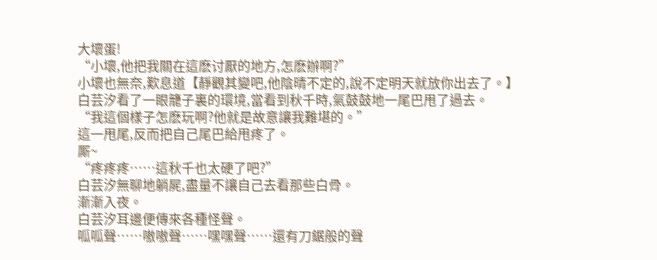大壞蛋!
“小壞,他把我關在這麽讨厭的地方,怎麽辦啊?”
小壞也無奈,歎息道【靜觀其變吧,他陰晴不定的,說不定明天就放你出去了。】
白芸汐看了一眼籠子裏的環境,當看到秋千時,氣鼓鼓地一尾巴甩了過去。
“我這個樣子怎麽玩啊?他就是故意讓我難堪的。”
這一甩尾,反而把自己尾巴給甩疼了。
厮~
“疼疼疼……這秋千也太硬了吧?”
白芸汐無聊地躺屍,盡量不讓自己去看那些白骨。
漸漸入夜。
白芸汐耳邊便傳來各種怪聲。
呱呱聲……嗷嗷聲……嘿嘿聲……還有刀鋸般的聲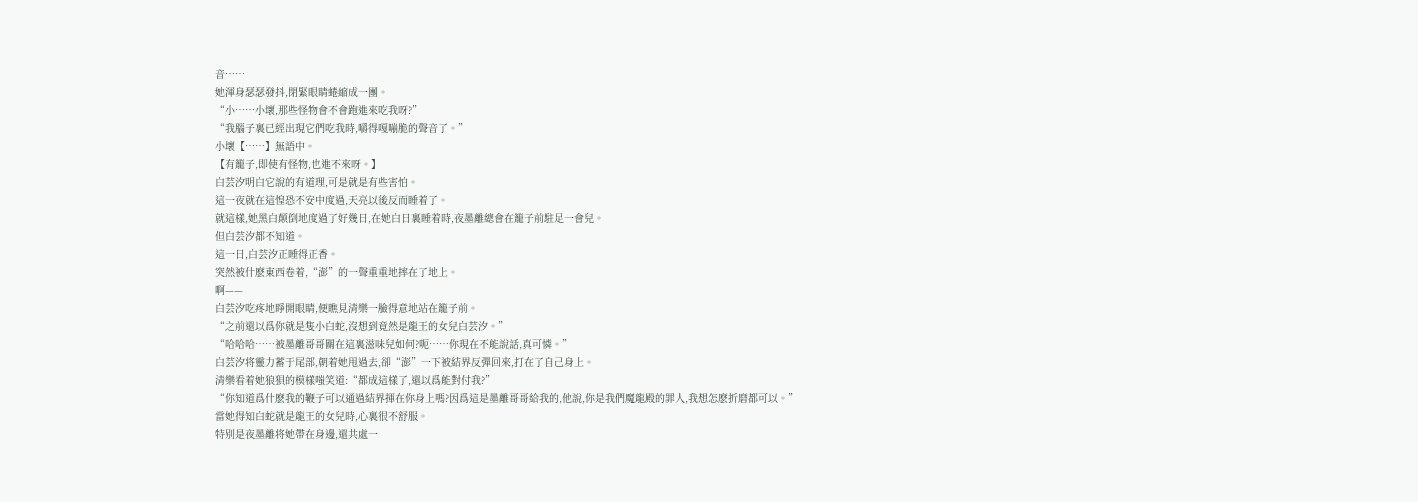音……
她渾身瑟瑟發抖,閉緊眼睛蜷縮成一團。
“小……小壞,那些怪物會不會跑進來吃我呀?”
“我腦子裏已經出現它們吃我時,嚼得嘎嘣脆的聲音了。”
小壞【……】無語中。
【有籠子,即使有怪物,也進不來呀。】
白芸汐明白它說的有道理,可是就是有些害怕。
這一夜就在這惶恐不安中度過,天亮以後反而睡着了。
就這樣,她黑白颠倒地度過了好幾日,在她白日裏睡着時,夜墨離總會在籠子前駐足一會兒。
但白芸汐都不知道。
這一日,白芸汐正睡得正香。
突然被什麽東西卷着,“澎”的一聲重重地摔在了地上。
啊——
白芸汐吃疼地睜開眼睛,便瞧見清樂一臉得意地站在籠子前。
“之前還以爲你就是隻小白蛇,沒想到竟然是龍王的女兒白芸汐。”
“哈哈哈……被墨離哥哥關在這裏滋味兒如何?呃……你現在不能說話,真可憐。”
白芸汐将靈力蓄于尾部,朝着她甩過去,卻“澎”一下被結界反彈回來,打在了自己身上。
清樂看着她狼狽的模樣嗤笑道:“都成這樣了,還以爲能對付我?”
“你知道爲什麽我的鞭子可以通過結界揮在你身上嗎?因爲這是墨離哥哥給我的,他說,你是我們魔龍殿的罪人,我想怎麽折磨都可以。”
當她得知白蛇就是龍王的女兒時,心裏很不舒服。
特别是夜墨離将她帶在身邊,還共處一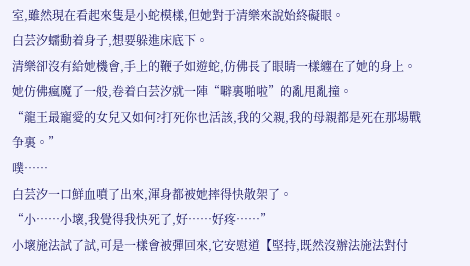室,雖然現在看起來隻是小蛇模樣,但她對于清樂來說始終礙眼。
白芸汐蠕動着身子,想要躲進床底下。
清樂卻沒有給她機會,手上的鞭子如遊蛇,仿佛長了眼睛一樣纏在了她的身上。
她仿佛瘋魔了一般,卷着白芸汐就一陣“噼裏啪啦”的亂甩亂撞。
“龍王最寵愛的女兒又如何?打死你也活該,我的父親,我的母親都是死在那場戰争裏。”
噗……
白芸汐一口鮮血噴了出來,渾身都被她摔得快散架了。
“小……小壞,我覺得我快死了,好……好疼……”
小壞施法試了試,可是一樣會被彈回來,它安慰道【堅持,既然沒辦法施法對付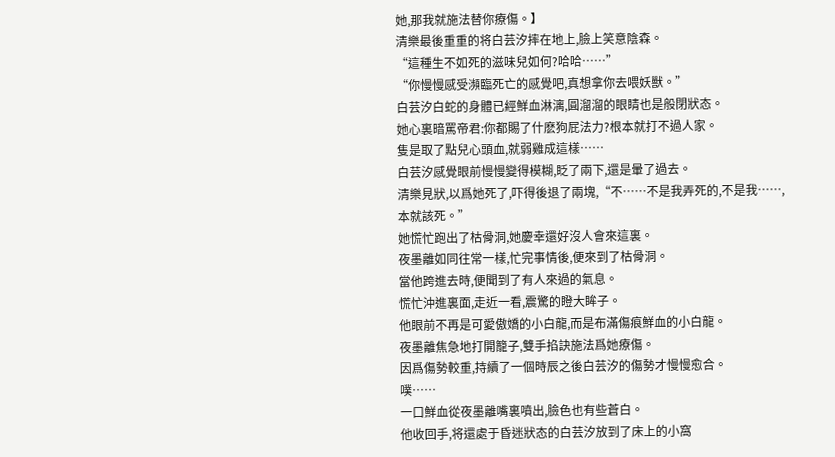她,那我就施法替你療傷。】
清樂最後重重的将白芸汐摔在地上,臉上笑意陰森。
“這種生不如死的滋味兒如何?哈哈……”
“你慢慢感受瀕臨死亡的感覺吧,真想拿你去喂妖獸。”
白芸汐白蛇的身體已經鮮血淋漓,圓溜溜的眼睛也是般閉狀态。
她心裏暗罵帝君:你都賜了什麽狗屁法力?根本就打不過人家。
隻是取了點兒心頭血,就弱雞成這樣……
白芸汐感覺眼前慢慢變得模糊,眨了兩下,還是暈了過去。
清樂見狀,以爲她死了,吓得後退了兩塊,“不……不是我弄死的,不是我……,本就該死。”
她慌忙跑出了枯骨洞,她慶幸還好沒人會來這裏。
夜墨離如同往常一樣,忙完事情後,便來到了枯骨洞。
當他跨進去時,便聞到了有人來過的氣息。
慌忙沖進裏面,走近一看,震驚的瞪大眸子。
他眼前不再是可愛傲嬌的小白龍,而是布滿傷痕鮮血的小白龍。
夜墨離焦急地打開籠子,雙手掐訣施法爲她療傷。
因爲傷勢較重,持續了一個時辰之後白芸汐的傷勢才慢慢愈合。
噗……
一口鮮血從夜墨離嘴裏噴出,臉色也有些蒼白。
他收回手,将還處于昏迷狀态的白芸汐放到了床上的小窩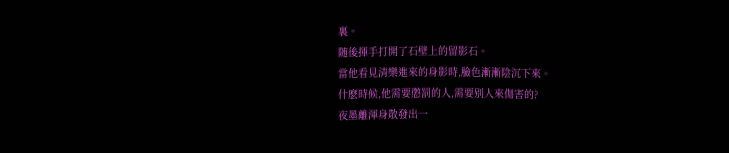裏。
随後揮手打開了石壁上的留影石。
當他看見清樂進來的身影時,臉色漸漸陰沉下來。
什麽時候,他需要懲罰的人,需要别人來傷害的?
夜墨離渾身散發出一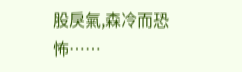股戾氣,森冷而恐怖……